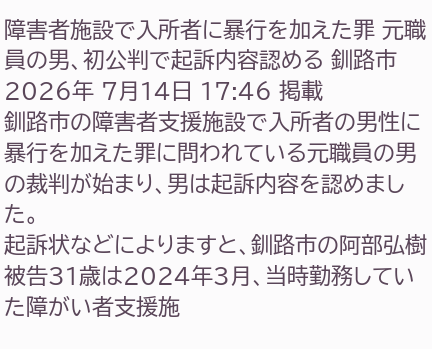障害者施設で入所者に暴行を加えた罪 元職員の男、初公判で起訴内容認める 釧路市
2026年 7月14日 17:46 掲載
釧路市の障害者支援施設で入所者の男性に暴行を加えた罪に問われている元職員の男の裁判が始まり、男は起訴内容を認めました。
起訴状などによりますと、釧路市の阿部弘樹被告31歳は2024年3月、当時勤務していた障がい者支援施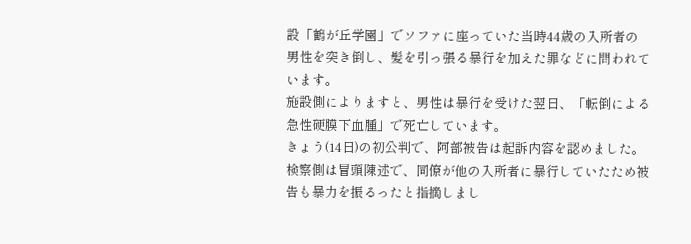設「鶴が丘学園」でソファに座っていた当時44歳の入所者の男性を突き倒し、髪を引っ張る暴行を加えた罪などに問われています。
施設側によりますと、男性は暴行を受けた翌日、「転倒による急性硬膜下血腫」で死亡しています。
きょう(14日)の初公判で、阿部被告は起訴内容を認めました。
検察側は冒頭陳述で、同僚が他の入所者に暴行していたため被告も暴力を振るったと指摘しまし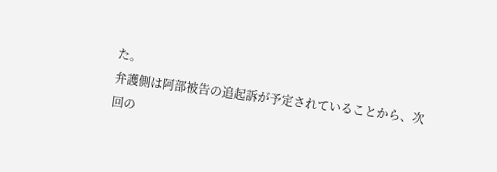た。
弁護側は阿部被告の追起訴が予定されていることから、次回の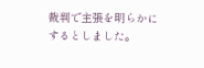裁判で主張を明らかにするとしました。